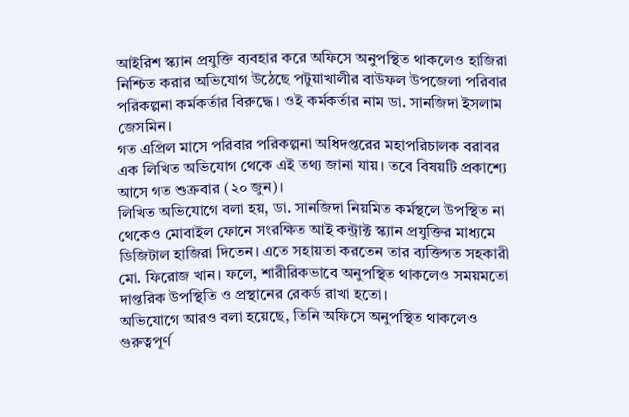আইরিশ স্ক্যান প্রযুক্তি ব্যবহার করে অফিসে অনুপস্থিত থাকলেও হাজিরা নিশ্চিত করার অভিযোগ উঠেছে পটুয়াখালীর বাউফল উপজেলা পরিবার পরিকল্পনা কর্মকর্তার বিরুদ্ধে। ওই কর্মকর্তার নাম ডা. সানজিদা ইসলাম জেসমিন।
গত এপ্রিল মাসে পরিবার পরিকল্পনা অধিদপ্তরের মহাপরিচালক বরাবর এক লিখিত অভিযোগ থেকে এই তথ্য জানা যায়। তবে বিষয়টি প্রকাশ্যে আসে গত শুক্রবার (২০ জুন)।
লিখিত অভিযোগে বলা হয়, ডা. সানজিদা নিয়মিত কর্মস্থলে উপস্থিত না থেকেও মোবাইল ফোনে সংরক্ষিত আই কন্ট্রাক্ট স্ক্যান প্রযুক্তির মাধ্যমে ডিজিটাল হাজিরা দিতেন। এতে সহায়তা করতেন তার ব্যক্তিগত সহকারী মো. ফিরোজ খান। ফলে, শারীরিকভাবে অনুপস্থিত থাকলেও সময়মতো দাপ্তরিক উপস্থিতি ও প্রস্থানের রেকর্ড রাখা হতো।
অভিযোগে আরও বলা হয়েছে, তিনি অফিসে অনুপস্থিত থাকলেও গুরুত্বপূর্ণ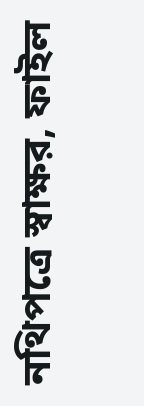নথিপত্রে স্বাক্ষর, ফাইল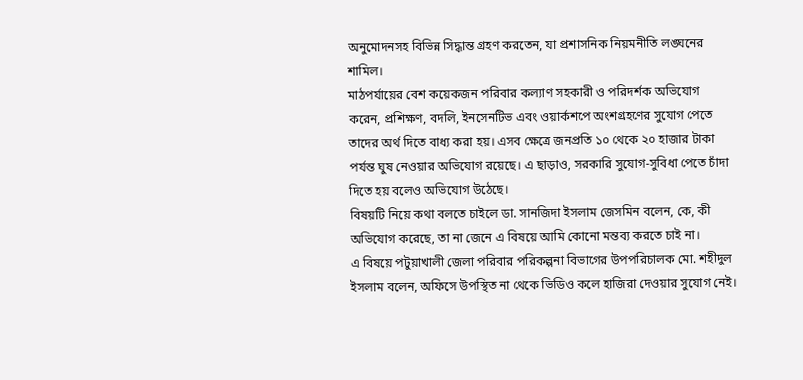অনুমোদনসহ বিভিন্ন সিদ্ধান্ত গ্রহণ করতেন, যা প্রশাসনিক নিয়মনীতি লঙ্ঘনের শামিল।
মাঠপর্যায়ের বেশ কয়েকজন পরিবার কল্যাণ সহকারী ও পরিদর্শক অভিযোগ করেন, প্রশিক্ষণ, বদলি, ইনসেনটিভ এবং ওয়ার্কশপে অংশগ্রহণের সুযোগ পেতে তাদের অর্থ দিতে বাধ্য করা হয়। এসব ক্ষেত্রে জনপ্রতি ১০ থেকে ২০ হাজার টাকা পর্যন্ত ঘুষ নেওয়ার অভিযোগ রয়েছে। এ ছাড়াও, সরকারি সুযোগ-সুবিধা পেতে চাঁদা দিতে হয় বলেও অভিযোগ উঠেছে।
বিষয়টি নিয়ে কথা বলতে চাইলে ডা. সানজিদা ইসলাম জেসমিন বলেন, কে, কী অভিযোগ করেছে, তা না জেনে এ বিষয়ে আমি কোনো মন্তব্য করতে চাই না।
এ বিষয়ে পটুয়াখালী জেলা পরিবার পরিকল্পনা বিভাগের উপপরিচালক মো. শহীদুল ইসলাম বলেন, অফিসে উপস্থিত না থেকে ভিডিও কলে হাজিরা দেওয়ার সুযোগ নেই।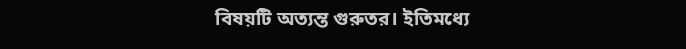বিষয়টি অত্যন্ত গুরুতর। ইতিমধ্যে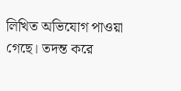লিখিত অভিযোগ পাওয়া গেছে। তদন্ত করে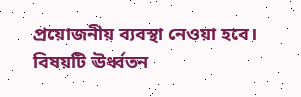প্রয়োজনীয় ব্যবস্থা নেওয়া হবে। বিষয়টি ঊর্ধ্বতন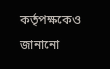কর্তৃপক্ষকেও জানানো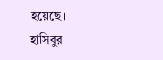হয়েছে।
হাসিবুর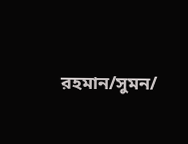রহমান/সুমন/